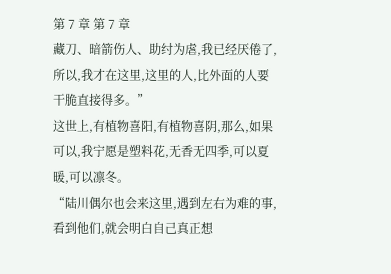第 7 章 第 7 章
藏刀、暗箭伤人、助纣为虐,我已经厌倦了,所以,我才在这里,这里的人,比外面的人要干脆直接得多。”
这世上,有植物喜阳,有植物喜阴,那么,如果可以,我宁愿是塑料花,无香无四季,可以夏暖,可以凛冬。
“陆川偶尔也会来这里,遇到左右为难的事,看到他们,就会明白自己真正想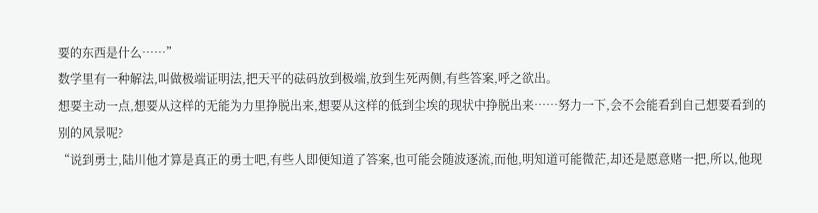要的东西是什么……”
数学里有一种解法,叫做极端证明法,把天平的砝码放到极端,放到生死两侧,有些答案,呼之欲出。
想要主动一点,想要从这样的无能为力里挣脱出来,想要从这样的低到尘埃的现状中挣脱出来……努力一下,会不会能看到自己想要看到的别的风景呢?
“说到勇士,陆川他才算是真正的勇士吧,有些人即便知道了答案,也可能会随波逐流,而他,明知道可能微茫,却还是愿意赌一把,所以,他现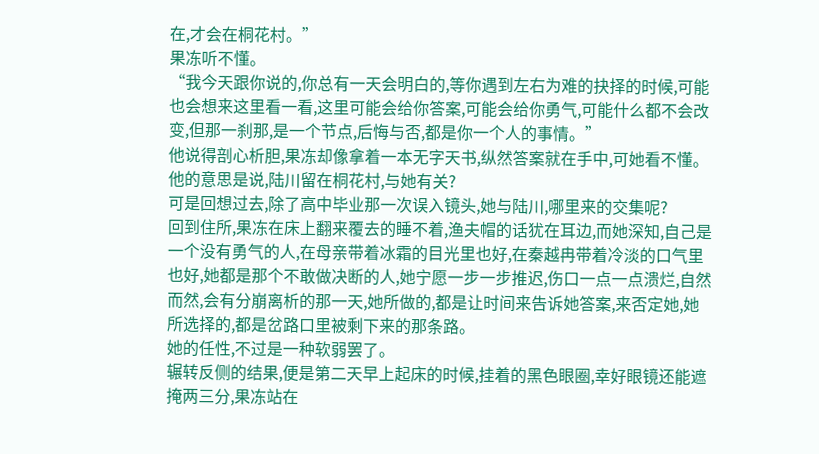在,才会在桐花村。”
果冻听不懂。
“我今天跟你说的,你总有一天会明白的,等你遇到左右为难的抉择的时候,可能也会想来这里看一看,这里可能会给你答案,可能会给你勇气,可能什么都不会改变,但那一刹那,是一个节点,后悔与否,都是你一个人的事情。”
他说得剖心析胆,果冻却像拿着一本无字天书,纵然答案就在手中,可她看不懂。
他的意思是说,陆川留在桐花村,与她有关?
可是回想过去,除了高中毕业那一次误入镜头,她与陆川,哪里来的交集呢?
回到住所,果冻在床上翻来覆去的睡不着,渔夫帽的话犹在耳边,而她深知,自己是一个没有勇气的人,在母亲带着冰霜的目光里也好,在秦越冉带着冷淡的口气里也好,她都是那个不敢做决断的人,她宁愿一步一步推迟,伤口一点一点溃烂,自然而然,会有分崩离析的那一天,她所做的,都是让时间来告诉她答案,来否定她,她所选择的,都是岔路口里被剩下来的那条路。
她的任性,不过是一种软弱罢了。
辗转反侧的结果,便是第二天早上起床的时候,挂着的黑色眼圈,幸好眼镜还能遮掩两三分,果冻站在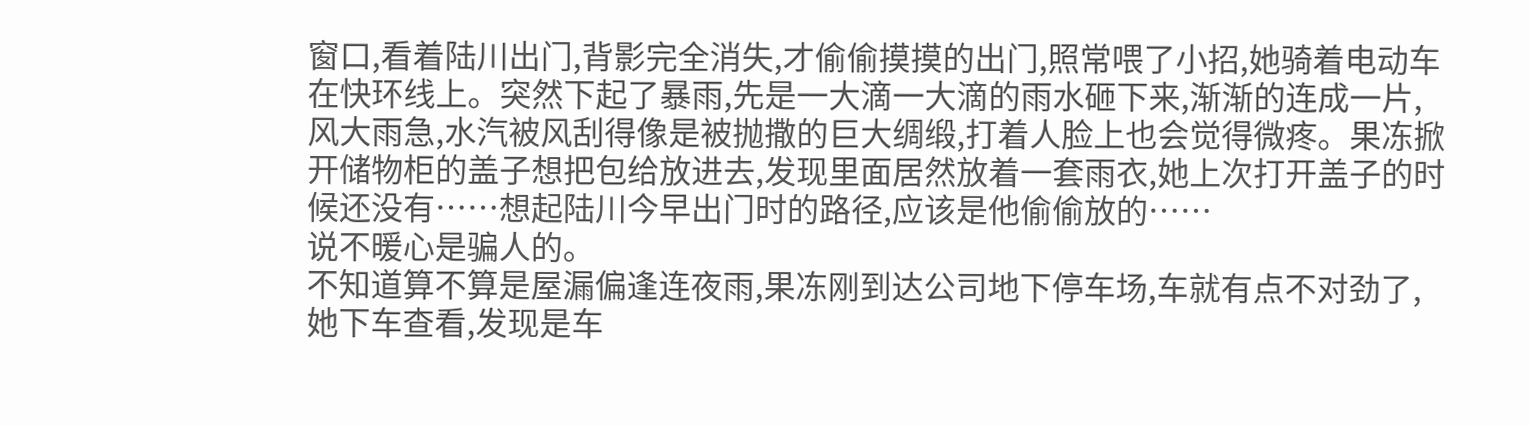窗口,看着陆川出门,背影完全消失,才偷偷摸摸的出门,照常喂了小招,她骑着电动车在快环线上。突然下起了暴雨,先是一大滴一大滴的雨水砸下来,渐渐的连成一片,风大雨急,水汽被风刮得像是被抛撒的巨大绸缎,打着人脸上也会觉得微疼。果冻掀开储物柜的盖子想把包给放进去,发现里面居然放着一套雨衣,她上次打开盖子的时候还没有……想起陆川今早出门时的路径,应该是他偷偷放的……
说不暖心是骗人的。
不知道算不算是屋漏偏逢连夜雨,果冻刚到达公司地下停车场,车就有点不对劲了,她下车查看,发现是车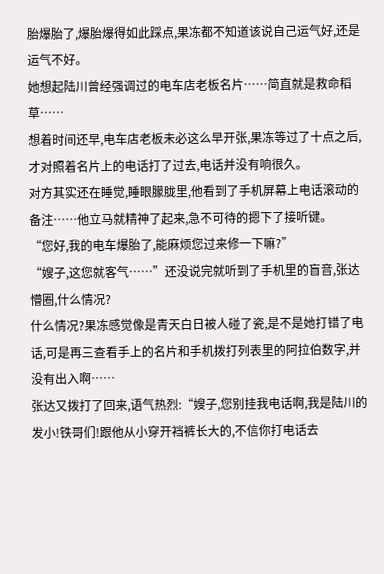胎爆胎了,爆胎爆得如此踩点,果冻都不知道该说自己运气好,还是运气不好。
她想起陆川曾经强调过的电车店老板名片……简直就是救命稻草……
想着时间还早,电车店老板未必这么早开张,果冻等过了十点之后,才对照着名片上的电话打了过去,电话并没有响很久。
对方其实还在睡觉,睡眼朦胧里,他看到了手机屏幕上电话滚动的备注……他立马就精神了起来,急不可待的摁下了接听键。
“您好,我的电车爆胎了,能麻烦您过来修一下嘛?”
“嫂子,这您就客气……”还没说完就听到了手机里的盲音,张达懵圈,什么情况?
什么情况?果冻感觉像是青天白日被人碰了瓷,是不是她打错了电话,可是再三查看手上的名片和手机拨打列表里的阿拉伯数字,并没有出入啊……
张达又拨打了回来,语气热烈:“嫂子,您别挂我电话啊,我是陆川的发小!铁哥们!跟他从小穿开裆裤长大的,不信你打电话去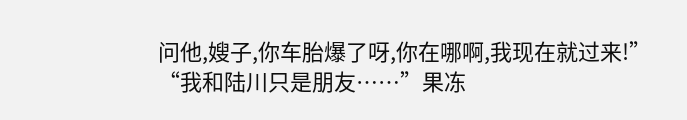问他,嫂子,你车胎爆了呀,你在哪啊,我现在就过来!”
“我和陆川只是朋友……”果冻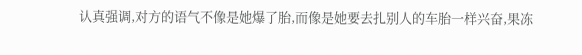认真强调,对方的语气不像是她爆了胎,而像是她要去扎别人的车胎一样兴奋,果冻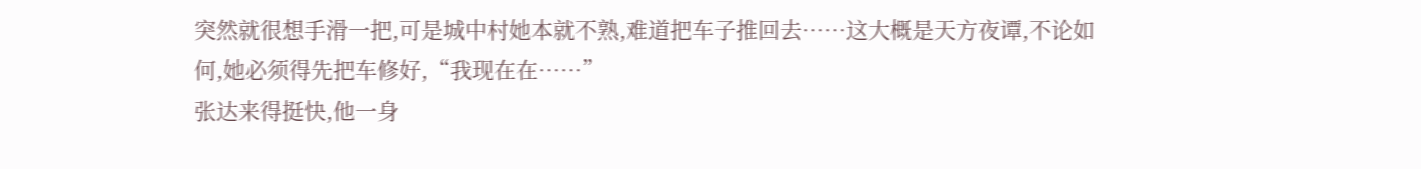突然就很想手滑一把,可是城中村她本就不熟,难道把车子推回去……这大概是天方夜谭,不论如何,她必须得先把车修好,“我现在在……”
张达来得挺快,他一身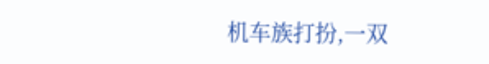机车族打扮,一双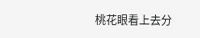桃花眼看上去分